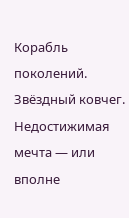Корабль поколений. Звёздный ковчег. Недостижимая мечта — или вполне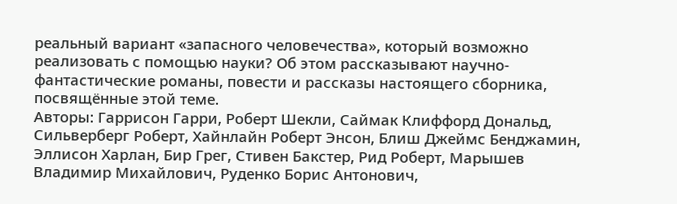реальный вариант «запасного человечества», который возможно реализовать с помощью науки? Об этом рассказывают научно-фантастические романы, повести и рассказы настоящего сборника, посвящённые этой теме.
Авторы: Гаррисон Гарри, Роберт Шекли, Саймак Клиффорд Дональд, Сильверберг Роберт, Хайнлайн Роберт Энсон, Блиш Джеймс Бенджамин, Эллисон Харлан, Бир Грег, Стивен Бакстер, Рид Роберт, Марышев Владимир Михайлович, Руденко Борис Антонович,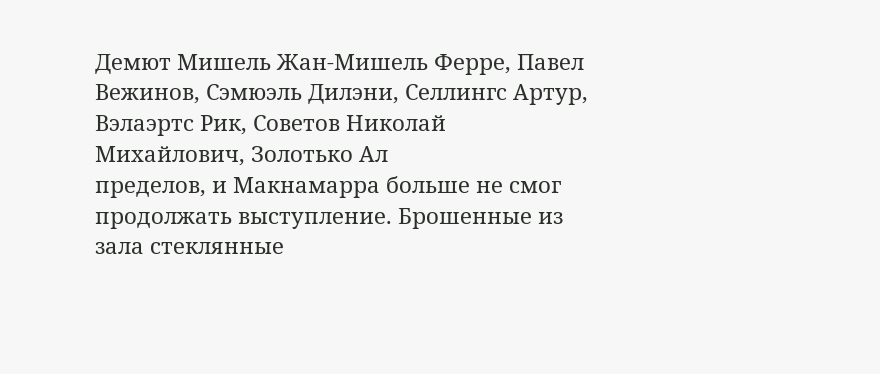Демют Мишель Жан-Мишель Ферре, Павел Вежинов, Сэмюэль Дилэни, Селлингс Артур, Вэлаэртс Рик, Советов Николай Михайлович, Золотько Ал
пределов, и Макнамарра больше не смог продолжать выступление. Брошенные из зала стеклянные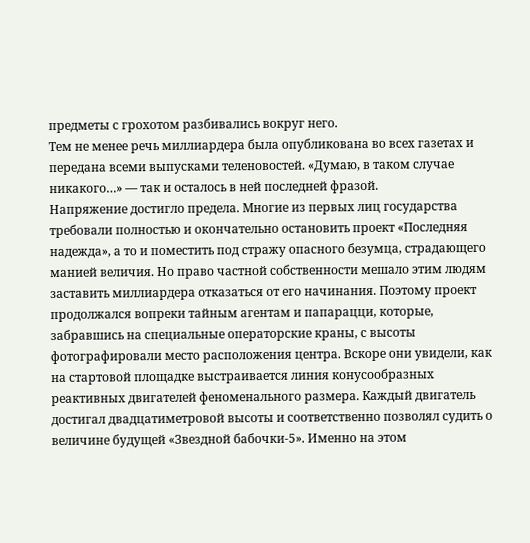предметы с грохотом разбивались вокруг него.
Тем не менее речь миллиардера была опубликована во всех газетах и передана всеми выпусками теленовостей. «Думаю, в таком случае никакого…» — так и осталось в ней последней фразой.
Напряжение достигло предела. Многие из первых лиц государства требовали полностью и окончательно остановить проект «Последняя надежда», а то и поместить под стражу опасного безумца, страдающего манией величия. Но право частной собственности мешало этим людям заставить миллиардера отказаться от его начинания. Поэтому проект продолжался вопреки тайным агентам и папарацци, которые, забравшись на специальные операторские краны, с высоты фотографировали место расположения центра. Вскоре они увидели, как на стартовой площадке выстраивается линия конусообразных реактивных двигателей феноменального размера. Каждый двигатель достигал двадцатиметровой высоты и соответственно позволял судить о величине будущей «Звездной бабочки‑5». Именно на этом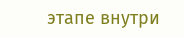этапе внутри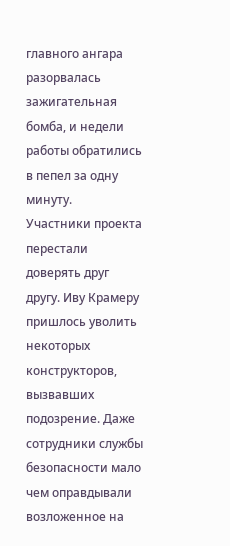главного ангара разорвалась зажигательная бомба, и недели работы обратились в пепел за одну минуту.
Участники проекта перестали доверять друг другу. Иву Крамеру пришлось уволить некоторых конструкторов, вызвавших подозрение. Даже сотрудники службы безопасности мало чем оправдывали возложенное на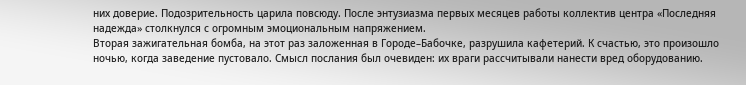них доверие. Подозрительность царила повсюду. После энтузиазма первых месяцев работы коллектив центра «Последняя надежда» столкнулся с огромным эмоциональным напряжением.
Вторая зажигательная бомба, на этот раз заложенная в Городе–Бабочке, разрушила кафетерий. К счастью, это произошло ночью, когда заведение пустовало. Смысл послания был очевиден: их враги рассчитывали нанести вред оборудованию.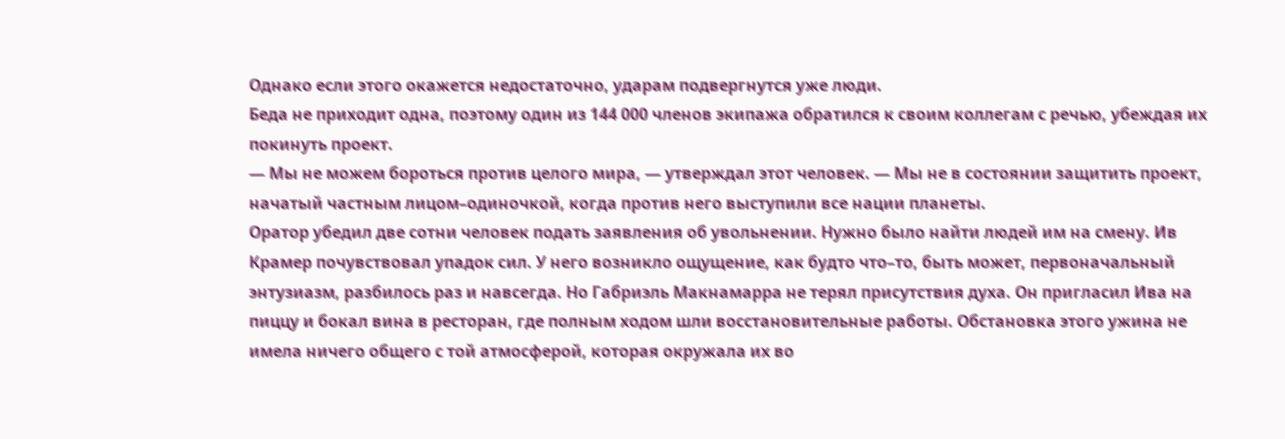Однако если этого окажется недостаточно, ударам подвергнутся уже люди.
Беда не приходит одна, поэтому один из 144 000 членов экипажа обратился к своим коллегам с речью, убеждая их покинуть проект.
— Мы не можем бороться против целого мира, — утверждал этот человек. — Мы не в состоянии защитить проект, начатый частным лицом–одиночкой, когда против него выступили все нации планеты.
Оратор убедил две сотни человек подать заявления об увольнении. Нужно было найти людей им на смену. Ив Крамер почувствовал упадок сил. У него возникло ощущение, как будто что–то, быть может, первоначальный энтузиазм, разбилось раз и навсегда. Но Габриэль Макнамарра не терял присутствия духа. Он пригласил Ива на пиццу и бокал вина в ресторан, где полным ходом шли восстановительные работы. Обстановка этого ужина не имела ничего общего с той атмосферой, которая окружала их во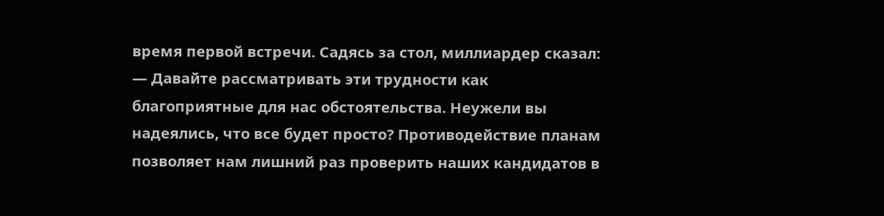время первой встречи. Садясь за стол, миллиардер сказал:
— Давайте рассматривать эти трудности как благоприятные для нас обстоятельства. Неужели вы надеялись, что все будет просто? Противодействие планам позволяет нам лишний раз проверить наших кандидатов в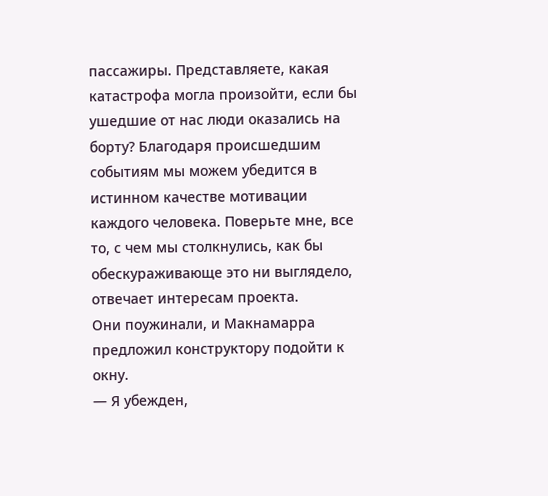пассажиры. Представляете, какая катастрофа могла произойти, если бы ушедшие от нас люди оказались на борту? Благодаря происшедшим событиям мы можем убедится в истинном качестве мотивации каждого человека. Поверьте мне, все то, с чем мы столкнулись, как бы обескураживающе это ни выглядело, отвечает интересам проекта.
Они поужинали, и Макнамарра предложил конструктору подойти к окну.
— Я убежден,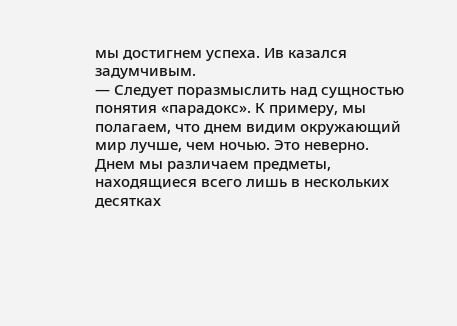мы достигнем успеха. Ив казался задумчивым.
— Следует поразмыслить над сущностью понятия «парадокс». К примеру, мы полагаем, что днем видим окружающий мир лучше, чем ночью. Это неверно. Днем мы различаем предметы, находящиеся всего лишь в нескольких десятках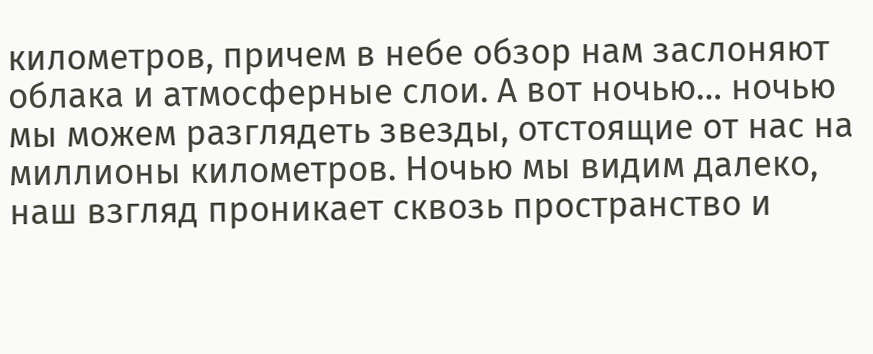километров, причем в небе обзор нам заслоняют облака и атмосферные слои. А вот ночью… ночью мы можем разглядеть звезды, отстоящие от нас на миллионы километров. Ночью мы видим далеко, наш взгляд проникает сквозь пространство и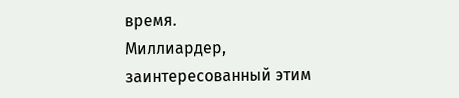время.
Миллиардер, заинтересованный этим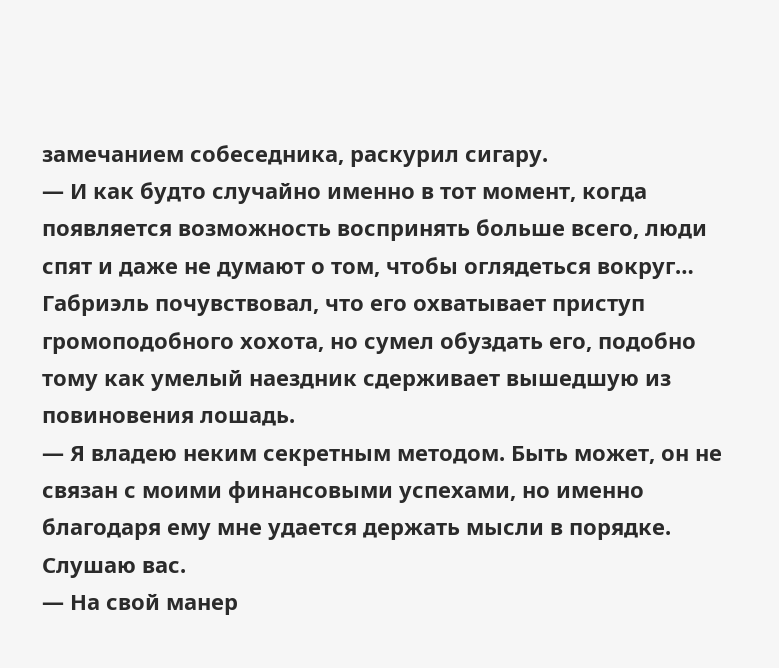замечанием собеседника, раскурил сигару.
— И как будто случайно именно в тот момент, когда появляется возможность воспринять больше всего, люди спят и даже не думают о том, чтобы оглядеться вокруг…
Габриэль почувствовал, что его охватывает приступ громоподобного хохота, но сумел обуздать его, подобно тому как умелый наездник сдерживает вышедшую из повиновения лошадь.
— Я владею неким секретным методом. Быть может, он не связан с моими финансовыми успехами, но именно благодаря ему мне удается держать мысли в порядке.
Слушаю вас.
— На свой манер